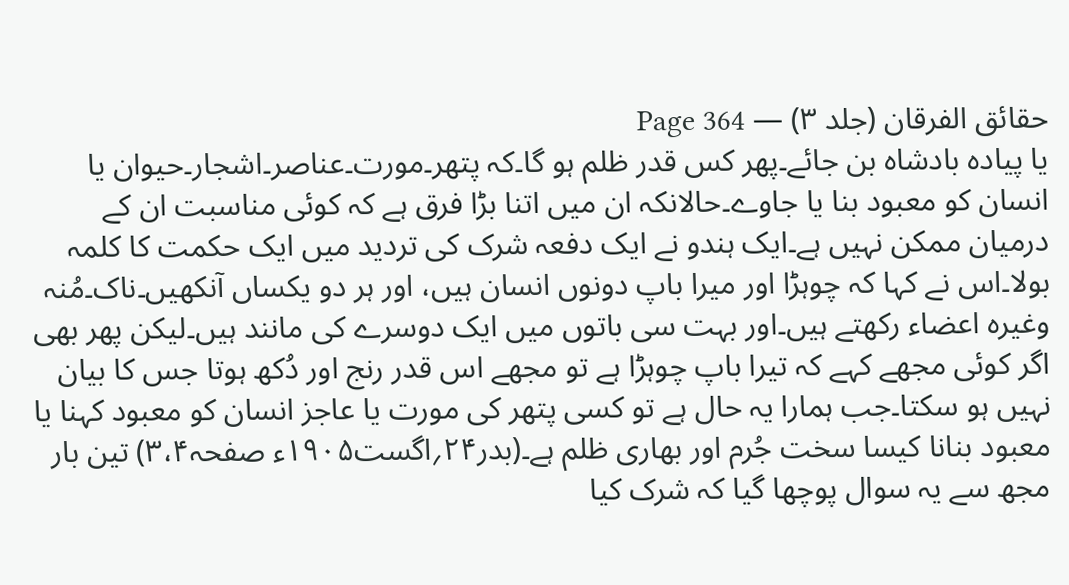حقائق الفرقان (جلد ۳) — Page 364
یا پیادہ بادشاہ بن جائے۔پھر کس قدر ظلم ہو گا۔کہ پتھر۔مورت۔عناصر۔اشجار۔حیوان یا انسان کو معبود بنا یا جاوے۔حالانکہ ان میں اتنا بڑا فرق ہے کہ کوئی مناسبت ان کے درمیان ممکن نہیں ہے۔ایک ہندو نے ایک دفعہ شرک کی تردید میں ایک حکمت کا کلمہ بولا۔اس نے کہا کہ چوہڑا اور میرا باپ دونوں انسان ہیں، اور ہر دو یکساں آنکھیں۔ناک۔مُنہ وغیرہ اعضاء رکھتے ہیں۔اور بہت سی باتوں میں ایک دوسرے کی مانند ہیں۔لیکن پھر بھی اگر کوئی مجھے کہے کہ تیرا باپ چوہڑا ہے تو مجھے اس قدر رنج اور دُکھ ہوتا جس کا بیان نہیں ہو سکتا۔جب ہمارا یہ حال ہے تو کسی پتھر کی مورت یا عاجز انسان کو معبود کہنا یا معبود بنانا کیسا سخت جُرم اور بھاری ظلم ہے۔(بدر۲۴؍اگست۱۹۰۵ء صفحہ۳،۴) تین بار مجھ سے یہ سوال پوچھا گیا کہ شرک کیا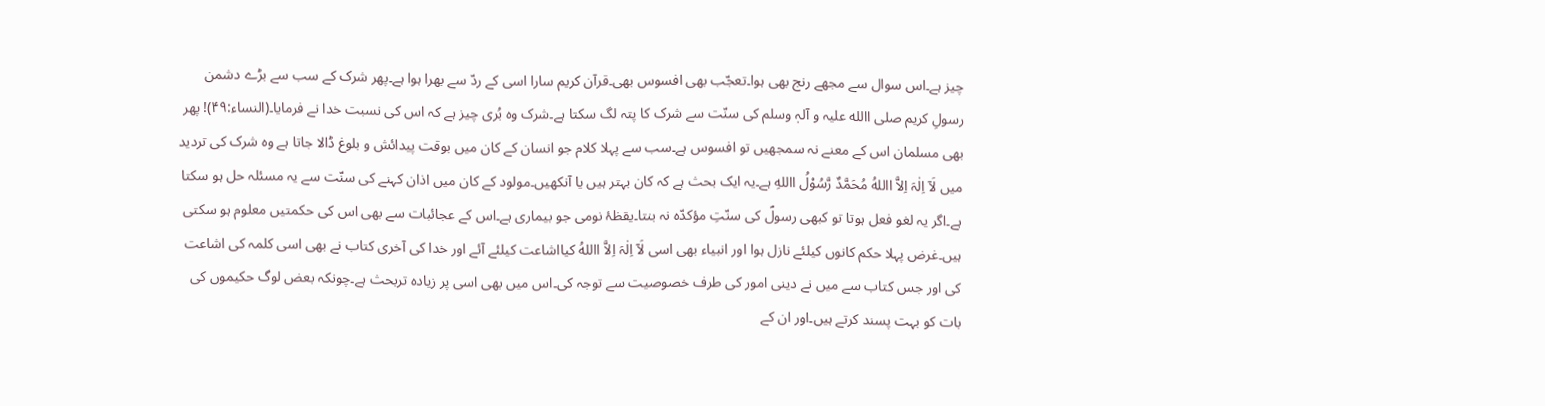چیز ہے۔اس سوال سے مجھے رنج بھی ہوا۔تعجّب بھی افسوس بھی۔قرآن کریم سارا اسی کے ردّ سے بھرا ہوا ہے۔پھر شرک کے سب سے بڑے دشمن رسولِ کریم صلی االله علیہ و آلہٖ وسلم کی سنّت سے شرک کا پتہ لگ سکتا ہے۔شرک وہ بُری چیز ہے کہ اس کی نسبت خدا نے فرمایا۔(النساء:۴۹)! پھر بھی مسلمان اس کے معنے نہ سمجھیں تو افسوس ہے۔سب سے پہلا کلام جو انسان کے کان میں بوقت پیدائش و بلوغ ڈالا جاتا ہے وہ شرک کی تردید میں لَآ اِلٰہَ اِلاَّ االلهُ مُحَمَّدٌ رَّسُوْلُ االلهِ ہے۔یہ ایک بحث ہے کہ کان بہتر ہیں یا آنکھیں۔مولود کے کان میں اذان کہنے کی سنّت سے یہ مسئلہ حل ہو سکتا ہے۔اگر یہ لغو فعل ہوتا تو کبھی رسولؐ کی سنّتِ مؤکدّہ نہ بنتا۔یقظۂ نومی جو بیماری ہے۔اس کے عجائبات سے بھی اس کی حکمتیں معلوم ہو سکتی ہیں۔غرض پہلا حکم کانوں کیلئے نازل ہوا اور انبیاء بھی اسی لَآ اِلٰہَ اِلاَّ االلهُ کیااشاعت کیلئے آئے اور خدا کی آخری کتاب نے بھی اسی کلمہ کی اشاعت کی اور جس کتاب سے میں نے دینی امور کی طرف خصوصیت سے توجہ کی۔اس میں بھی اسی پر زیادہ تربحث ہے۔چونکہ بعض لوگ حکیموں کی بات کو بہت پسند کرتے ہیں۔اور ان کے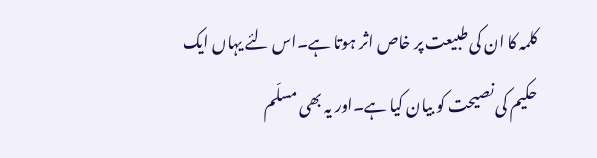کلمہ کا ان کی طبیعت پر خاص اثر ہوتا ہے۔اس لئے یہاں ایک حکیم کی نصیحت کو بیان کیا ہے۔اور یہ بھی مسلّم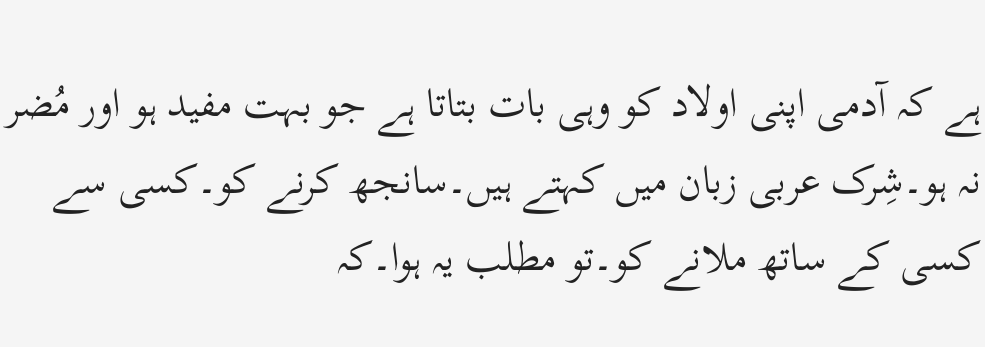ہے کہ آدمی اپنی اولاد کو وہی بات بتاتا ہے جو بہت مفید ہو اور مُضر نہ ہو۔شِرک عربی زبان میں کہتے ہیں۔سانجھ کرنے کو۔کسی سے کسی کے ساتھ ملانے کو۔تو مطلب یہ ہوا۔کہ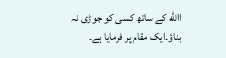االله کے ساتھ کسی کو جوڑی نہ بناؤ۔ایک مقام پر فرمایا ہے۔